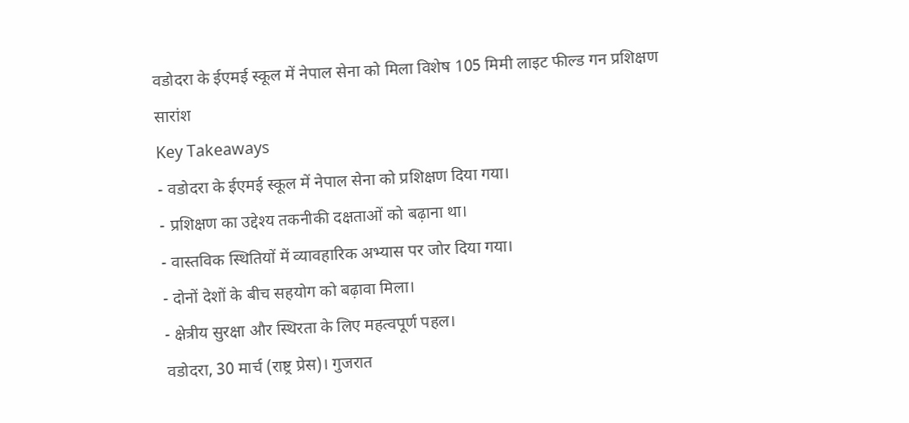वडोदरा के ईएमई स्कूल में नेपाल सेना को मिला विशेष 105 मिमी लाइट फील्ड गन प्रशिक्षण
सारांश
Key Takeaways
- वडोदरा के ईएमई स्कूल में नेपाल सेना को प्रशिक्षण दिया गया।
- प्रशिक्षण का उद्देश्य तकनीकी दक्षताओं को बढ़ाना था।
- वास्तविक स्थितियों में व्यावहारिक अभ्यास पर जोर दिया गया।
- दोनों देशों के बीच सहयोग को बढ़ावा मिला।
- क्षेत्रीय सुरक्षा और स्थिरता के लिए महत्वपूर्ण पहल।
वडोदरा, 30 मार्च (राष्ट्र प्रेस)। गुजरात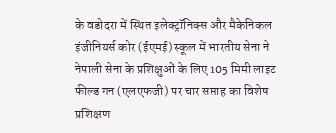के वडोदरा में स्थित इलेक्ट्रॉनिक्स और मैकेनिकल इंजीनियर्स कोर (ईएमई) स्कूल में भारतीय सेना ने नेपाली सेना के प्रशिक्षुओं के लिए 105 मिमी लाइट फील्ड गन (एलएफजी) पर चार सप्ताह का विशेष प्रशिक्षण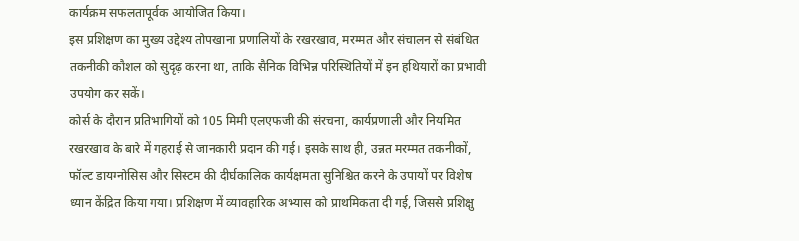कार्यक्रम सफलतापूर्वक आयोजित किया।
इस प्रशिक्षण का मुख्य उद्देश्य तोपखाना प्रणालियों के रखरखाव, मरम्मत और संचालन से संबंधित तकनीकी कौशल को सुदृढ़ करना था, ताकि सैनिक विभिन्न परिस्थितियों में इन हथियारों का प्रभावी उपयोग कर सकें।
कोर्स के दौरान प्रतिभागियों को 105 मिमी एलएफजी की संरचना, कार्यप्रणाली और नियमित रखरखाव के बारे में गहराई से जानकारी प्रदान की गई। इसके साथ ही, उन्नत मरम्मत तकनीकों, फॉल्ट डायग्नोसिस और सिस्टम की दीर्घकालिक कार्यक्षमता सुनिश्चित करने के उपायों पर विशेष ध्यान केंद्रित किया गया। प्रशिक्षण में व्यावहारिक अभ्यास को प्राथमिकता दी गई, जिससे प्रशिक्षु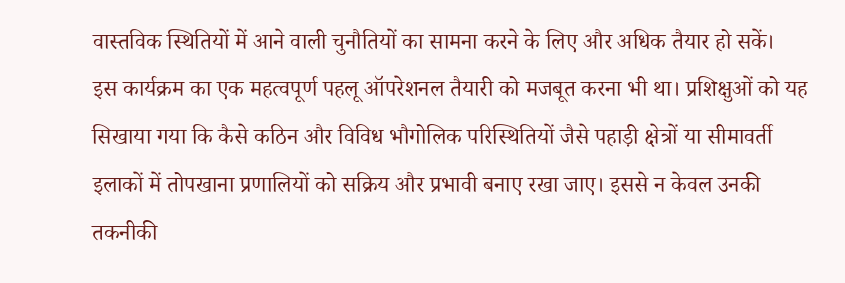वास्तविक स्थितियों में आने वाली चुनौतियों का सामना करने के लिए और अधिक तैयार हो सकें।
इस कार्यक्रम का एक महत्वपूर्ण पहलू ऑपरेशनल तैयारी को मजबूत करना भी था। प्रशिक्षुओं को यह सिखाया गया कि कैसे कठिन और विविध भौगोलिक परिस्थितियों जैसे पहाड़ी क्षेत्रों या सीमावर्ती इलाकों में तोपखाना प्रणालियों को सक्रिय और प्रभावी बनाए रखा जाए। इससे न केवल उनकी तकनीकी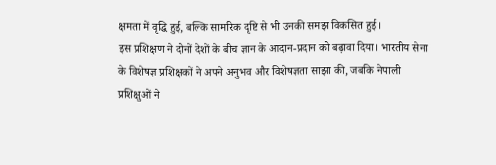क्षमता में वृद्धि हुई, बल्कि सामरिक दृष्टि से भी उनकी समझ विकसित हुई।
इस प्रशिक्षण ने दोनों देशों के बीच ज्ञान के आदान-प्रदान को बढ़ावा दिया। भारतीय सेना के विशेषज्ञ प्रशिक्षकों ने अपने अनुभव और विशेषज्ञता साझा की, जबकि नेपाली प्रशिक्षुओं ने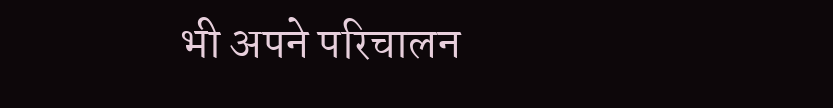भी अपने परिचालन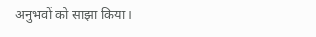अनुभवों को साझा किया।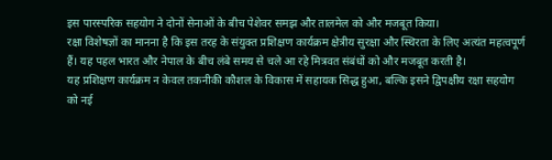इस पारस्परिक सहयोग ने दोनों सेनाओं के बीच पेशेवर समझ और तालमेल को और मजबूत किया।
रक्षा विशेषज्ञों का मानना है कि इस तरह के संयुक्त प्रशिक्षण कार्यक्रम क्षेत्रीय सुरक्षा और स्थिरता के लिए अत्यंत महत्वपूर्ण हैं। यह पहल भारत और नेपाल के बीच लंबे समय से चले आ रहे मित्रवत संबंधों को और मजबूत करती है।
यह प्रशिक्षण कार्यक्रम न केवल तकनीकी कौशल के विकास में सहायक सिद्ध हुआ, बल्कि इसने द्विपक्षीय रक्षा सहयोग को नई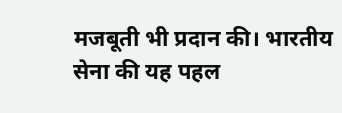मजबूती भी प्रदान की। भारतीय सेना की यह पहल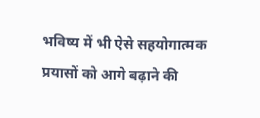भविष्य में भी ऐसे सहयोगात्मक प्रयासों को आगे बढ़ाने की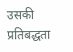उसकी प्रतिबद्धता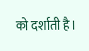को दर्शाती है।